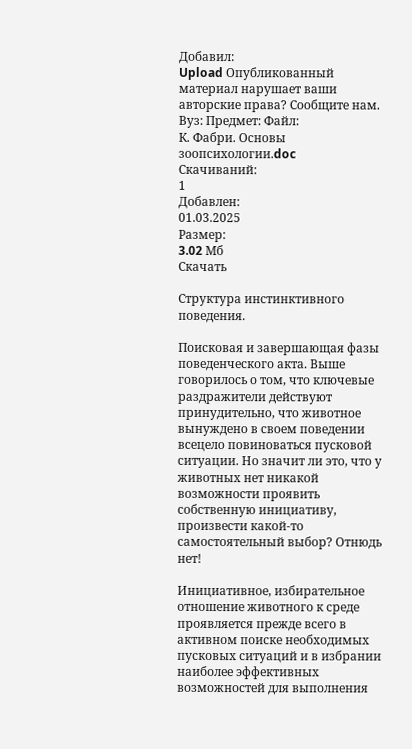Добавил:
Upload Опубликованный материал нарушает ваши авторские права? Сообщите нам.
Вуз: Предмет: Файл:
К. Фабри. Основы зоопсихологии.doc
Скачиваний:
1
Добавлен:
01.03.2025
Размер:
3.02 Mб
Скачать

Структура инстинктивного поведения.

Поисковая и завершающая фазы поведенческого акта. Выше говорилось о том, что ключевые раздражители действуют принудительно, что животное вынуждено в своем поведении всецело повиноваться пусковой ситуации. Но значит ли это, что у животных нет никакой возможности проявить собственную инициативу, произвести какой-то самостоятельный выбор? Отнюдь нет!

Инициативное, избирательное отношение животного к среде проявляется прежде всего в активном поиске необходимых пусковых ситуаций и в избрании наиболее эффективных возможностей для выполнения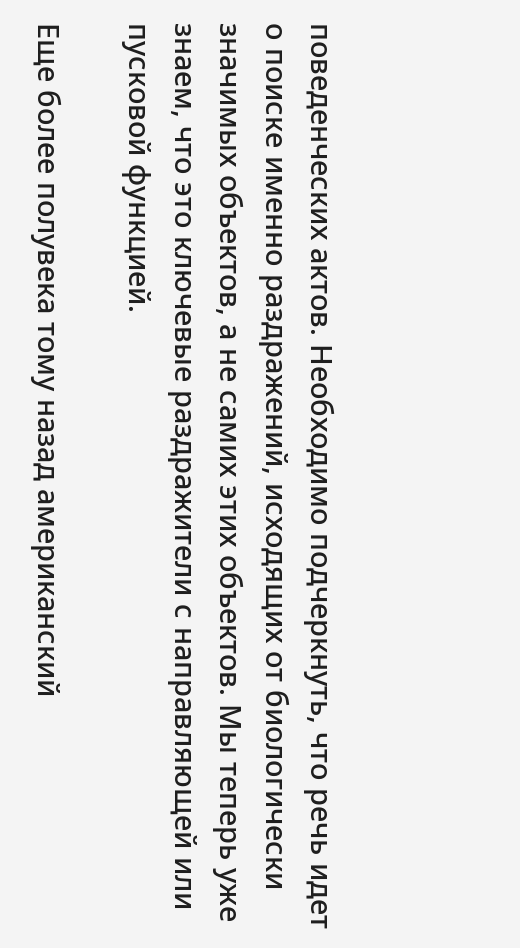поведенческих актов. Необходимо подчеркнуть, что речь идет о поиске именно раздражений, исходящих от биологически значимых объектов, а не самих этих объектов. Мы теперь уже знаем, что это ключевые раздражители с направляющей или пусковой функцией.

Еще более полувека тому назад американский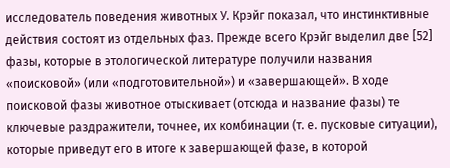исследователь поведения животных У. Крэйг показал, что инстинктивные действия состоят из отдельных фаз. Прежде всего Крэйг выделил две [52] фазы, которые в этологической литературе получили названия «поисковой» (или «подготовительной») и «завершающей». В ходе поисковой фазы животное отыскивает (отсюда и название фазы) те ключевые раздражители, точнее, их комбинации (т. е. пусковые ситуации), которые приведут его в итоге к завершающей фазе, в которой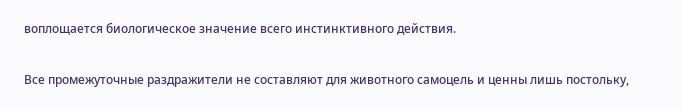воплощается биологическое значение всего инстинктивного действия.

Все промежуточные раздражители не составляют для животного самоцель и ценны лишь постольку,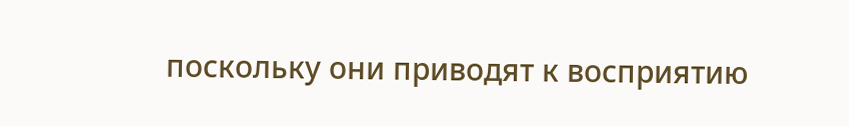поскольку они приводят к восприятию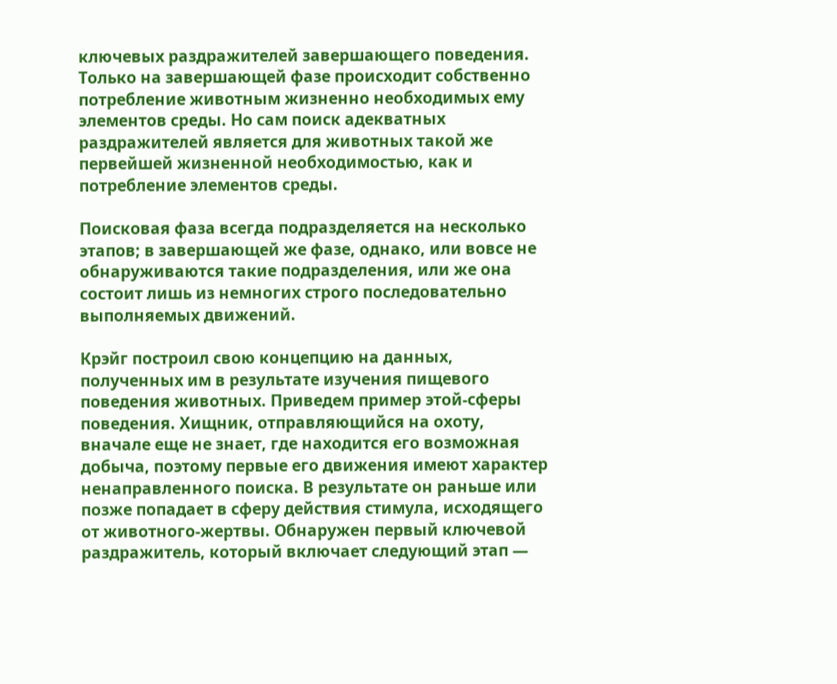ключевых раздражителей завершающего поведения. Только на завершающей фазе происходит собственно потребление животным жизненно необходимых ему элементов среды. Но сам поиск адекватных раздражителей является для животных такой же первейшей жизненной необходимостью, как и потребление элементов среды.

Поисковая фаза всегда подразделяется на несколько этапов; в завершающей же фазе, однако, или вовсе не обнаруживаются такие подразделения, или же она состоит лишь из немногих строго последовательно выполняемых движений.

Крэйг построил свою концепцию на данных, полученных им в результате изучения пищевого поведения животных. Приведем пример этой-сферы поведения. Хищник, отправляющийся на охоту, вначале еще не знает, где находится его возможная добыча, поэтому первые его движения имеют характер ненаправленного поиска. В результате он раньше или позже попадает в сферу действия стимула, исходящего от животного-жертвы. Обнаружен первый ключевой раздражитель, который включает следующий этап —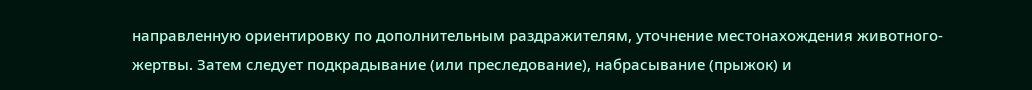направленную ориентировку по дополнительным раздражителям, уточнение местонахождения животного-жертвы. Затем следует подкрадывание (или преследование), набрасывание (прыжок) и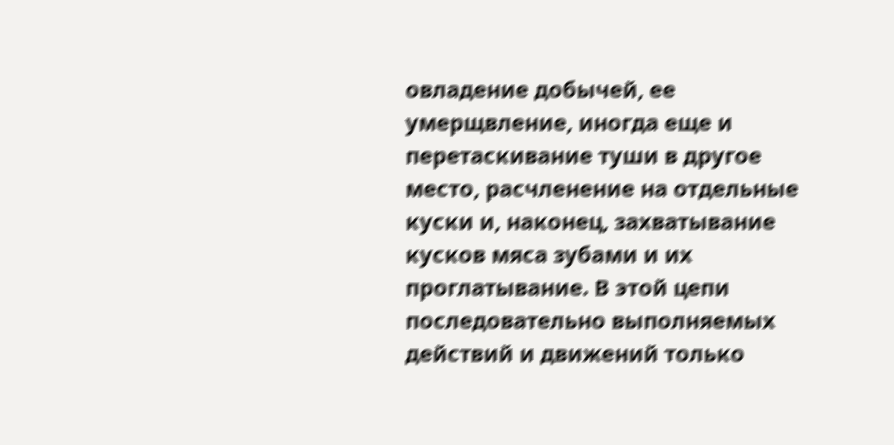овладение добычей, ее умерщвление, иногда еще и перетаскивание туши в другое место, расчленение на отдельные куски и, наконец, захватывание кусков мяса зубами и их проглатывание. В этой цепи последовательно выполняемых действий и движений только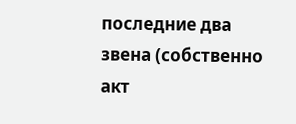последние два звена (собственно акт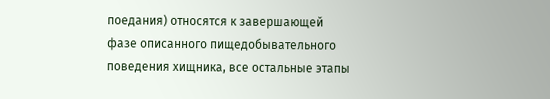поедания) относятся к завершающей фазе описанного пищедобывательного поведения хищника, все остальные этапы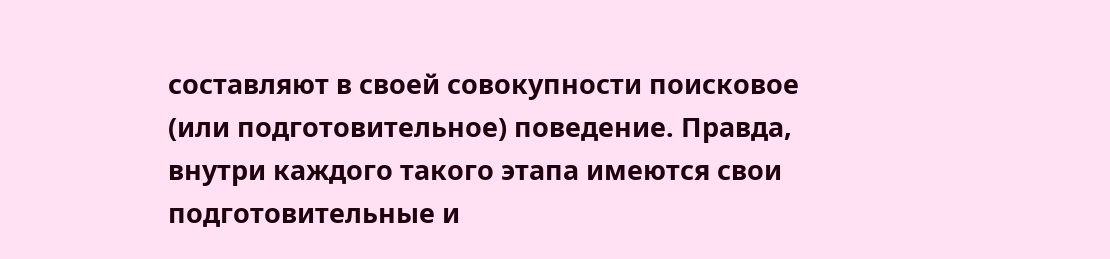составляют в своей совокупности поисковое (или подготовительное) поведение. Правда, внутри каждого такого этапа имеются свои подготовительные и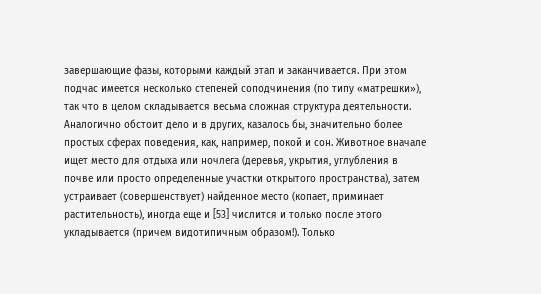завершающие фазы, которыми каждый этап и заканчивается. При этом подчас имеется несколько степеней соподчинения (по типу «матрешки»), так что в целом складывается весьма сложная структура деятельности. Аналогично обстоит дело и в других, казалось бы, значительно более простых сферах поведения, как, например, покой и сон. Животное вначале ищет место для отдыха или ночлега (деревья, укрытия, углубления в почве или просто определенные участки открытого пространства), затем устраивает (совершенствует) найденное место (копает, приминает растительность), иногда еще и [53] числится и только после этого укладывается (причем видотипичным образом!). Только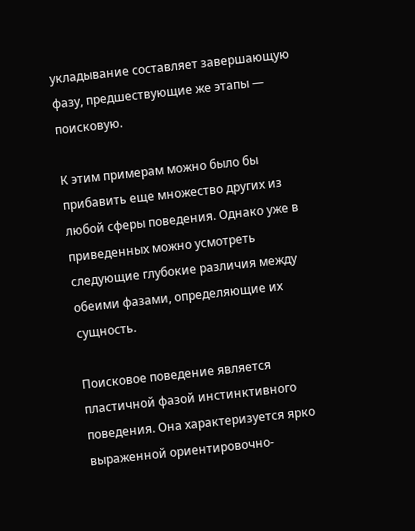укладывание составляет завершающую фазу, предшествующие же этапы — поисковую.

К этим примерам можно было бы прибавить еще множество других из любой сферы поведения. Однако уже в приведенных можно усмотреть следующие глубокие различия между обеими фазами, определяющие их сущность.

Поисковое поведение является пластичной фазой инстинктивного поведения. Она характеризуется ярко выраженной ориентировочно-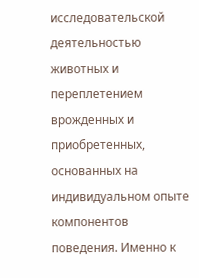исследовательской деятельностью животных и переплетением врожденных и приобретенных, основанных на индивидуальном опыте компонентов поведения. Именно к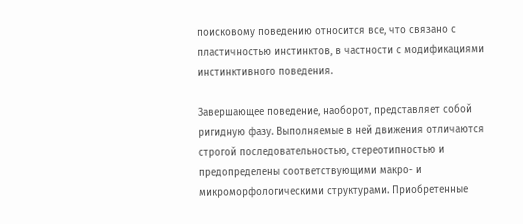поисковому поведению относится все, что связано с пластичностью инстинктов, в частности с модификациями инстинктивного поведения.

Завершающее поведение, наоборот, представляет собой ригидную фазу. Выполняемые в ней движения отличаются строгой последовательностью, стереотипностью и предопределены соответствующими макро- и микроморфологическими структурами. Приобретенные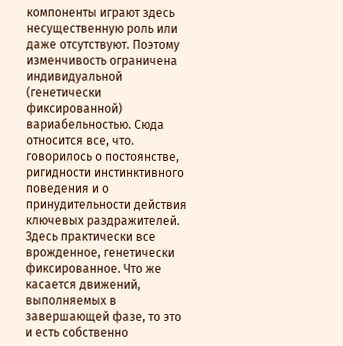компоненты играют здесь несущественную роль или даже отсутствуют. Поэтому изменчивость ограничена индивидуальной (генетически фиксированной) вариабельностью. Сюда относится все, что. говорилось о постоянстве, ригидности инстинктивного поведения и о принудительности действия ключевых раздражителей. Здесь практически все врожденное, генетически фиксированное. Что же касается движений, выполняемых в завершающей фазе, то это и есть собственно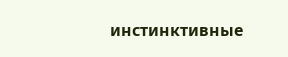инстинктивные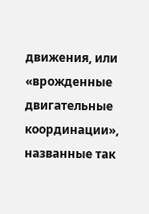движения, или «врожденные двигательные координации», названные так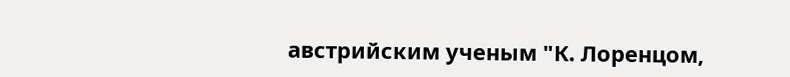австрийским ученым "К. Лоренцом,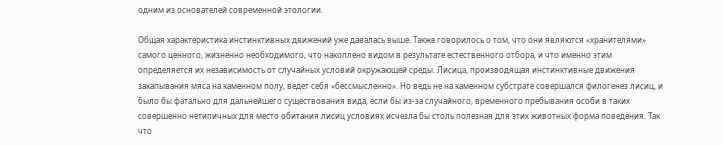одним из основателей современной этологии.

Общая характеристика инстинктивных движений уже давалась выше. Также говорилось о том, что они являются «хранителями» самого ценного, жизненно необходимого, что накоплено видом в результате естественного отбора, и что именно этим определяется их независимость от случайных условий окружающей среды. Лисица, производящая инстинктивные движения закапывания мяса на каменном полу, ведет себя «бессмысленно». Но ведь не на каменном субстрате совершался филогенез лисиц, и было бы фатально для дальнейшего существования вида, если бы из-за случайного, временного пребывания особи в таких совершенно нетипичных для место обитания лисиц условиях исчезла бы столь полезная для этих животных форма поведения. Так что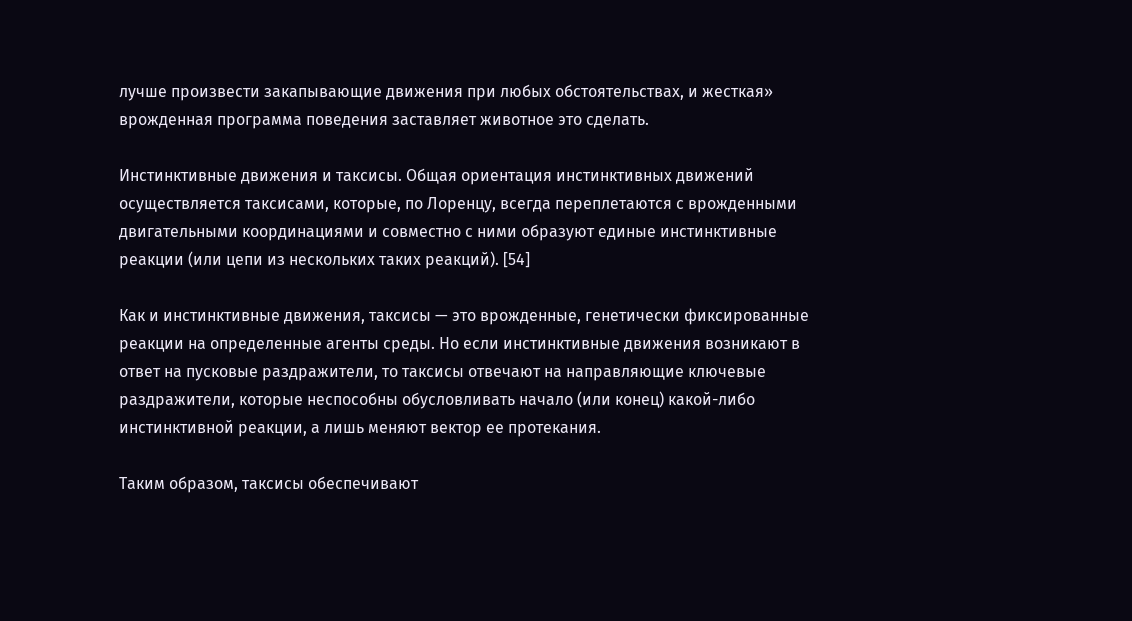лучше произвести закапывающие движения при любых обстоятельствах, и жесткая» врожденная программа поведения заставляет животное это сделать.

Инстинктивные движения и таксисы. Общая ориентация инстинктивных движений осуществляется таксисами, которые, по Лоренцу, всегда переплетаются с врожденными двигательными координациями и совместно с ними образуют единые инстинктивные реакции (или цепи из нескольких таких реакций). [54]

Как и инстинктивные движения, таксисы — это врожденные, генетически фиксированные реакции на определенные агенты среды. Но если инстинктивные движения возникают в ответ на пусковые раздражители, то таксисы отвечают на направляющие ключевые раздражители, которые неспособны обусловливать начало (или конец) какой-либо инстинктивной реакции, а лишь меняют вектор ее протекания.

Таким образом, таксисы обеспечивают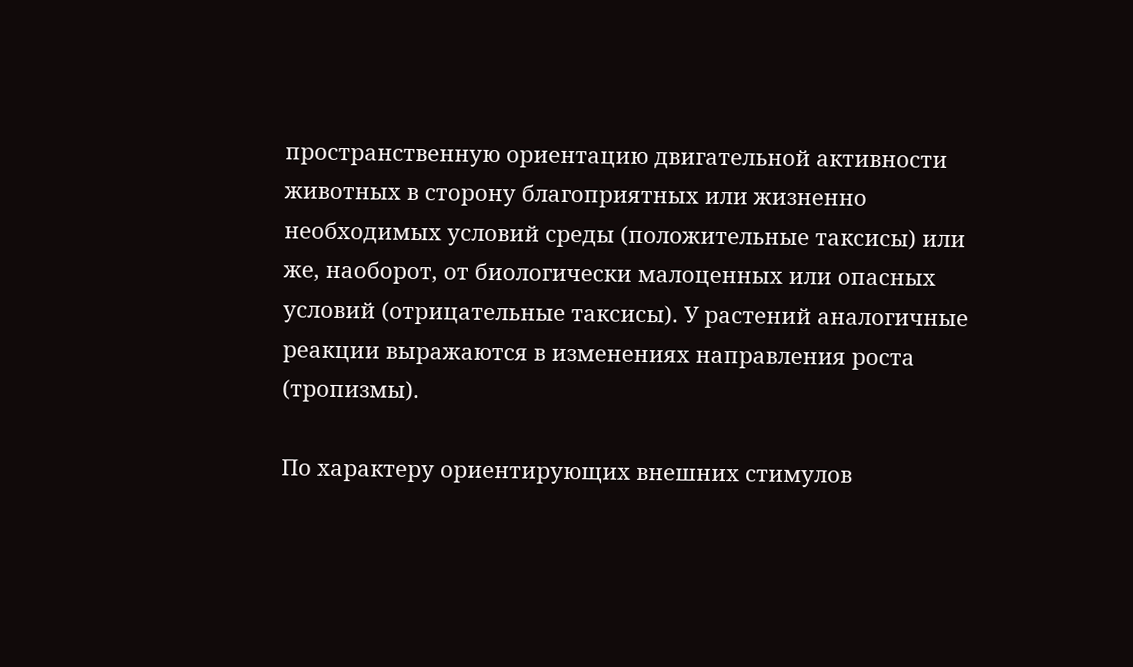пространственную ориентацию двигательной активности животных в сторону благоприятных или жизненно необходимых условий среды (положительные таксисы) или же, наоборот, от биологически малоценных или опасных условий (отрицательные таксисы). У растений аналогичные реакции выражаются в изменениях направления роста (тропизмы).

По характеру ориентирующих внешних стимулов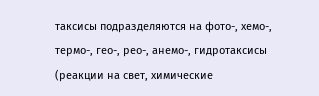таксисы подразделяются на фото-, хемо-, термо-, гео-, рео-, анемо-, гидротаксисы (реакции на свет, химические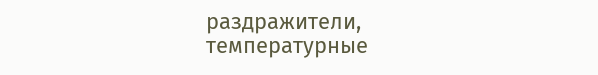раздражители, температурные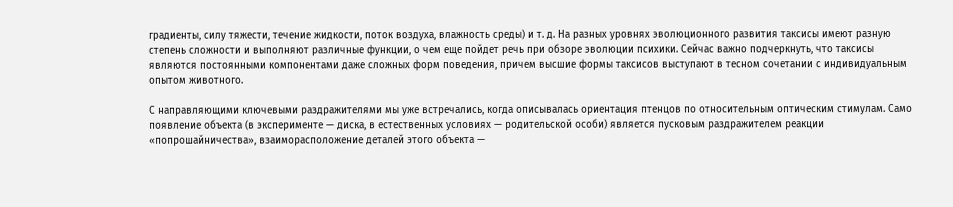градиенты, силу тяжести, течение жидкости, поток воздуха, влажность среды) и т. д. На разных уровнях эволюционного развития таксисы имеют разную степень сложности и выполняют различные функции, о чем еще пойдет речь при обзоре эволюции психики. Сейчас важно подчеркнуть, что таксисы являются постоянными компонентами даже сложных форм поведения, причем высшие формы таксисов выступают в тесном сочетании с индивидуальным опытом животного.

С направляющими ключевыми раздражителями мы уже встречались, когда описывалась ориентация птенцов по относительным оптическим стимулам. Само появление объекта (в эксперименте — диска, в естественных условиях — родительской особи) является пусковым раздражителем реакции «попрошайничества», взаиморасположение деталей этого объекта —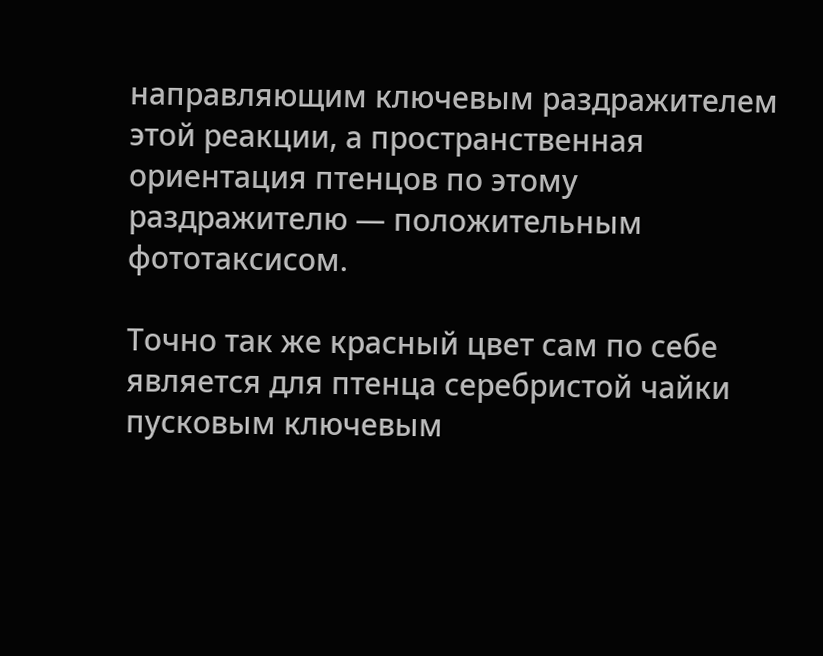направляющим ключевым раздражителем этой реакции, а пространственная ориентация птенцов по этому раздражителю — положительным фототаксисом.

Точно так же красный цвет сам по себе является для птенца серебристой чайки пусковым ключевым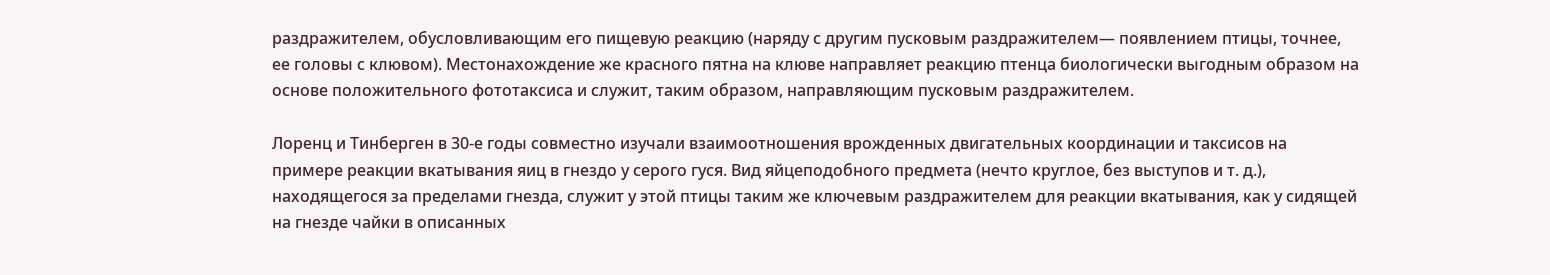раздражителем, обусловливающим его пищевую реакцию (наряду с другим пусковым раздражителем— появлением птицы, точнее, ее головы с клювом). Местонахождение же красного пятна на клюве направляет реакцию птенца биологически выгодным образом на основе положительного фототаксиса и служит, таким образом, направляющим пусковым раздражителем.

Лоренц и Тинберген в 30-е годы совместно изучали взаимоотношения врожденных двигательных координации и таксисов на примере реакции вкатывания яиц в гнездо у серого гуся. Вид яйцеподобного предмета (нечто круглое, без выступов и т. д.), находящегося за пределами гнезда, служит у этой птицы таким же ключевым раздражителем для реакции вкатывания, как у сидящей на гнезде чайки в описанных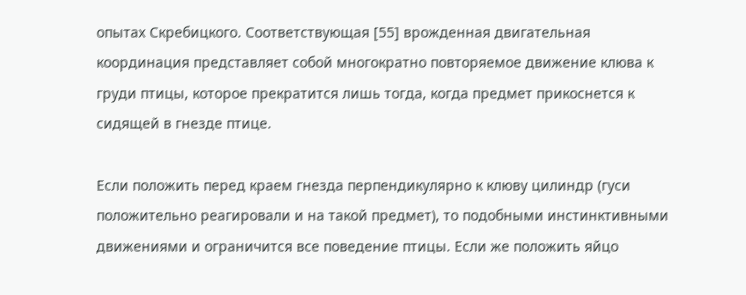опытах Скребицкого. Соответствующая [55] врожденная двигательная координация представляет собой многократно повторяемое движение клюва к груди птицы, которое прекратится лишь тогда, когда предмет прикоснется к сидящей в гнезде птице.

Если положить перед краем гнезда перпендикулярно к клюву цилиндр (гуси положительно реагировали и на такой предмет), то подобными инстинктивными движениями и ограничится все поведение птицы. Если же положить яйцо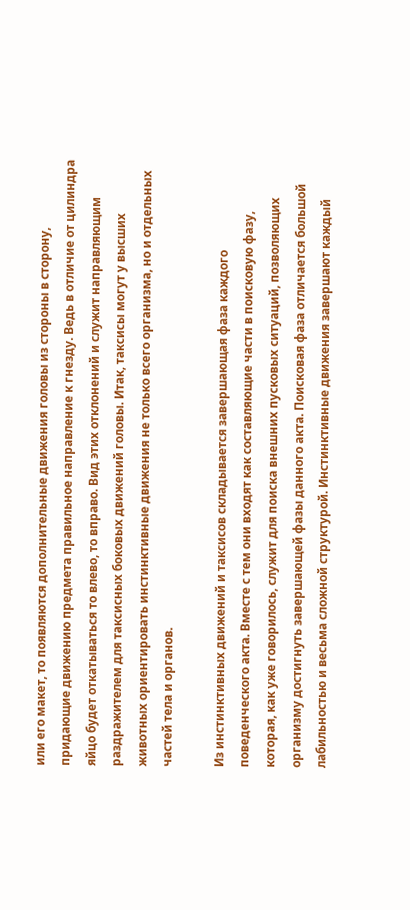или его макет, то появляются дополнительные движения головы из стороны в сторону, придающие движению предмета правильное направление к гнезду. Ведь в отличие от цилиндра яйцо будет откатываться то влево, то вправо. Вид этих отклонений и служит направляющим раздражителем для таксисных боковых движений головы. Итак, таксисы могут у высших животных ориентировать инстинктивные движения не только всего организма, но и отдельных частей тела и органов.

Из инстинктивных движений и таксисов складывается завершающая фаза каждого поведенческого акта. Вместе с тем они входят как составляющие части в поисковую фазу, которая, как уже говорилось, служит для поиска внешних пусковых ситуаций, позволяющих организму достигнуть завершающей фазы данного акта. Поисковая фаза отличается большой лабильностью и весьма сложной структурой. Инстинктивные движения завершают каждый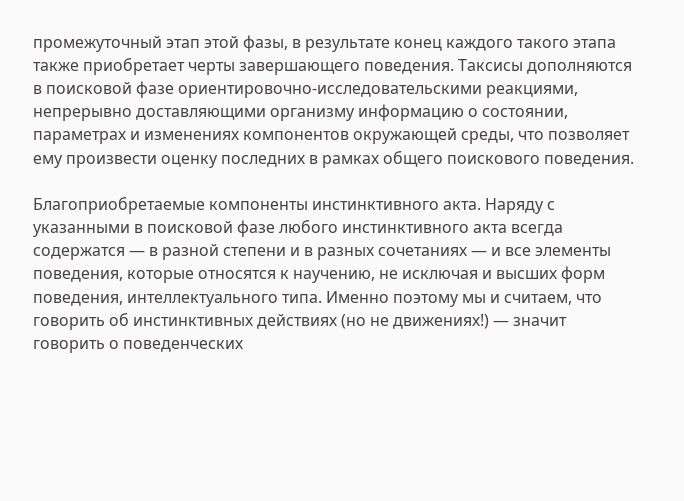промежуточный этап этой фазы, в результате конец каждого такого этапа также приобретает черты завершающего поведения. Таксисы дополняются в поисковой фазе ориентировочно-исследовательскими реакциями, непрерывно доставляющими организму информацию о состоянии, параметрах и изменениях компонентов окружающей среды, что позволяет ему произвести оценку последних в рамках общего поискового поведения.

Благоприобретаемые компоненты инстинктивного акта. Наряду с указанными в поисковой фазе любого инстинктивного акта всегда содержатся — в разной степени и в разных сочетаниях — и все элементы поведения, которые относятся к научению, не исключая и высших форм поведения, интеллектуального типа. Именно поэтому мы и считаем, что говорить об инстинктивных действиях (но не движениях!) — значит говорить о поведенческих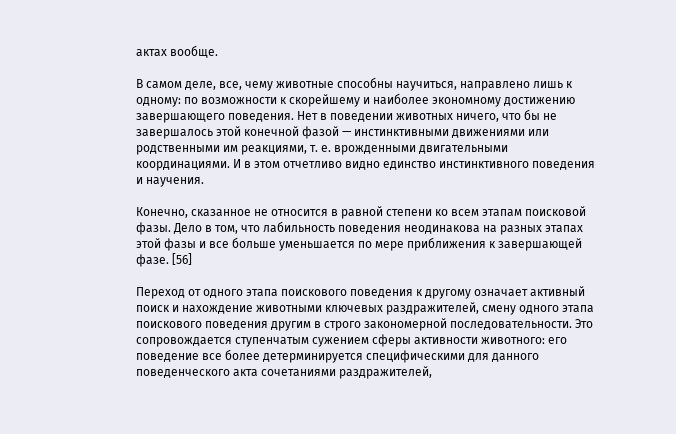актах вообще.

В самом деле, все, чему животные способны научиться, направлено лишь к одному: по возможности к скорейшему и наиболее экономному достижению завершающего поведения. Нет в поведении животных ничего, что бы не завершалось этой конечной фазой — инстинктивными движениями или родственными им реакциями, т. е. врожденными двигательными координациями. И в этом отчетливо видно единство инстинктивного поведения и научения.

Конечно, сказанное не относится в равной степени ко всем этапам поисковой фазы. Дело в том, что лабильность поведения неодинакова на разных этапах этой фазы и все больше уменьшается по мере приближения к завершающей фазе. [56]

Переход от одного этапа поискового поведения к другому означает активный поиск и нахождение животными ключевых раздражителей, смену одного этапа поискового поведения другим в строго закономерной последовательности. Это сопровождается ступенчатым сужением сферы активности животного: его поведение все более детерминируется специфическими для данного поведенческого акта сочетаниями раздражителей,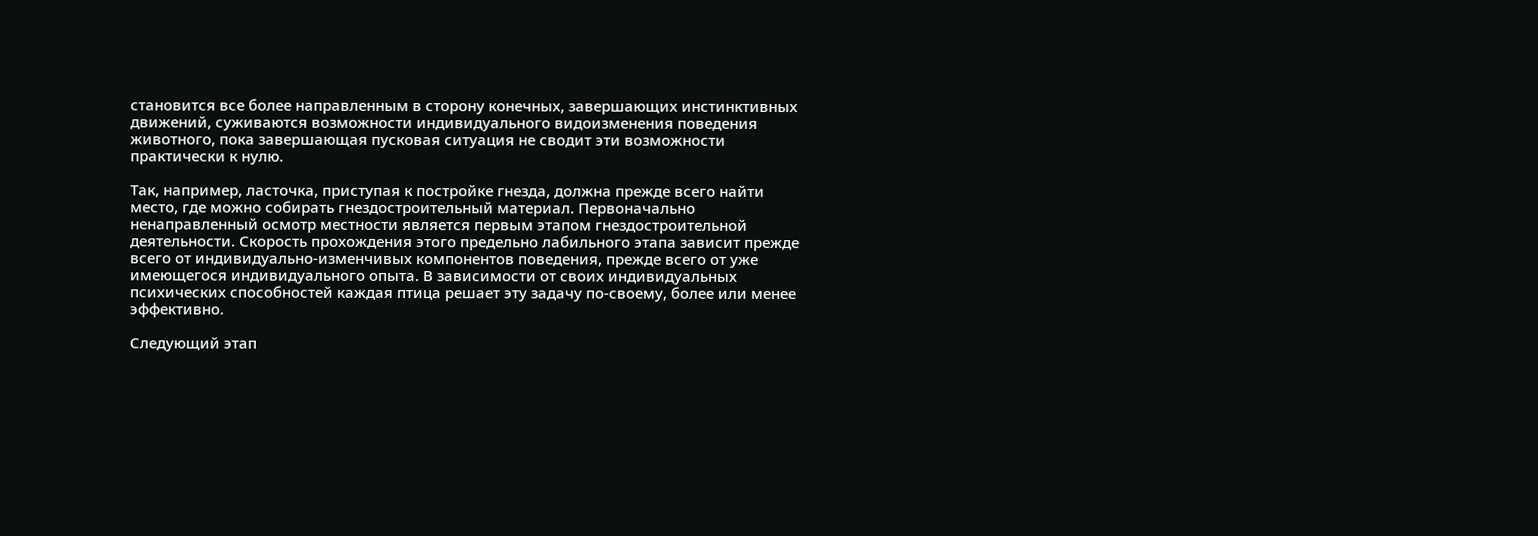становится все более направленным в сторону конечных, завершающих инстинктивных движений, суживаются возможности индивидуального видоизменения поведения животного, пока завершающая пусковая ситуация не сводит эти возможности практически к нулю.

Так, например, ласточка, приступая к постройке гнезда, должна прежде всего найти место, где можно собирать гнездостроительный материал. Первоначально ненаправленный осмотр местности является первым этапом гнездостроительной деятельности. Скорость прохождения этого предельно лабильного этапа зависит прежде всего от индивидуально-изменчивых компонентов поведения, прежде всего от уже имеющегося индивидуального опыта. В зависимости от своих индивидуальных психических способностей каждая птица решает эту задачу по-своему, более или менее эффективно.

Следующий этап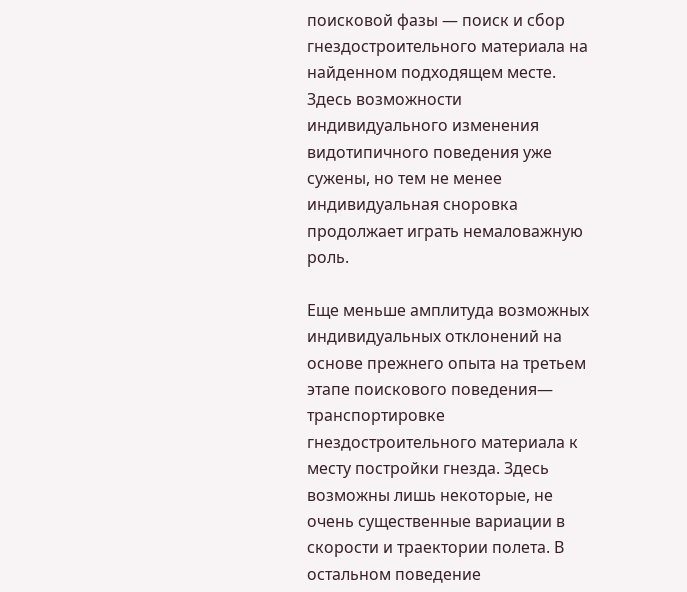поисковой фазы — поиск и сбор гнездостроительного материала на найденном подходящем месте. Здесь возможности индивидуального изменения видотипичного поведения уже сужены, но тем не менее индивидуальная сноровка продолжает играть немаловажную роль.

Еще меньше амплитуда возможных индивидуальных отклонений на основе прежнего опыта на третьем этапе поискового поведения— транспортировке гнездостроительного материала к месту постройки гнезда. Здесь возможны лишь некоторые, не очень существенные вариации в скорости и траектории полета. В остальном поведение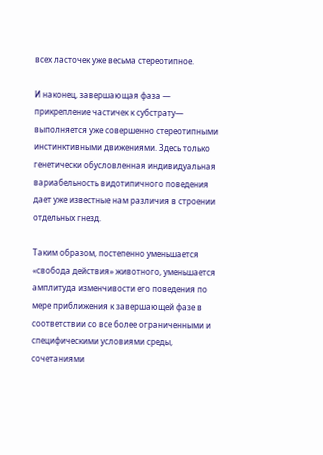всех ласточек уже весьма стереотипное.

И наконец, завершающая фаза — прикрепление частичек к субстрату— выполняется уже совершенно стереотипными инстинктивными движениями. Здесь только генетически обусловленная индивидуальная вариабельность видотипичного поведения дает уже известные нам различия в строении отдельных гнезд.

Таким образом, постепенно уменьшается «свобода действия» животного, уменьшается амплитуда изменчивости его поведения по мере приближения к завершающей фазе в соответствии со все более ограниченными и специфическими условиями среды, сочетаниями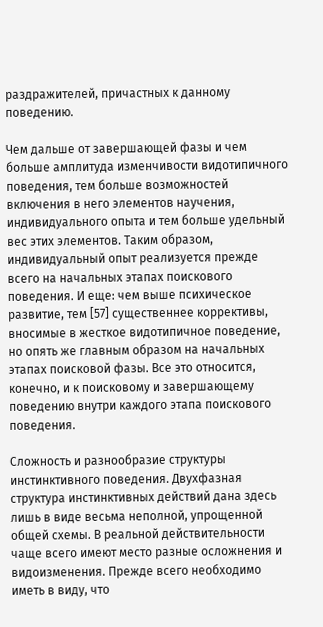раздражителей, причастных к данному поведению.

Чем дальше от завершающей фазы и чем больше амплитуда изменчивости видотипичного поведения, тем больше возможностей включения в него элементов научения, индивидуального опыта и тем больше удельный вес этих элементов. Таким образом, индивидуальный опыт реализуется прежде всего на начальных этапах поискового поведения. И еще: чем выше психическое развитие, тем [57] существеннее коррективы, вносимые в жесткое видотипичное поведение, но опять же главным образом на начальных этапах поисковой фазы. Все это относится, конечно, и к поисковому и завершающему поведению внутри каждого этапа поискового поведения.

Сложность и разнообразие структуры инстинктивного поведения. Двухфазная структура инстинктивных действий дана здесь лишь в виде весьма неполной, упрощенной общей схемы. В реальной действительности чаще всего имеют место разные осложнения и видоизменения. Прежде всего необходимо иметь в виду, что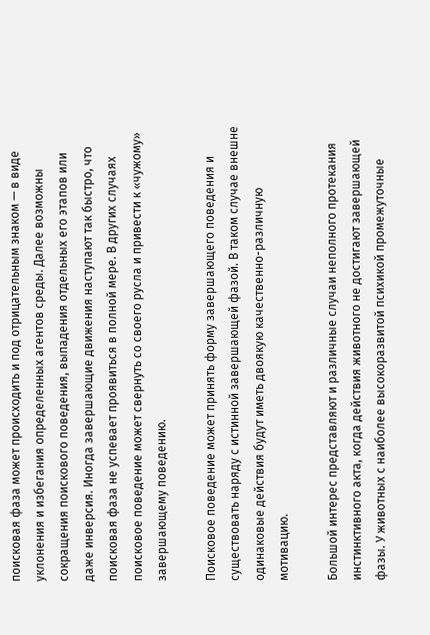поисковая фаза может происходить и под отрицательным знаком — в виде уклонения и избегания определенных агентов среды. Далее возможны сокращения поискового поведения, выпадения отдельных его этапов или даже инверсия. Иногда завершающие движения наступают так быстро, что поисковая фаза не успевает проявиться в полной мере. В других случаях поисковое поведение может свернуть со своего русла и привести к «чужому» завершающему поведению.

Поисковое поведение может принять форму завершающего поведения и существовать наряду с истинной завершающей фазой. В таком случае внешне одинаковые действия будут иметь двоякую качественно-различную мотивацию.

Большой интерес представляют и различные случаи неполного протекания инстинктивного акта, когда действия животного не достигают завершающей фазы. У животных с наиболее высокоразвитой психикой промежуточные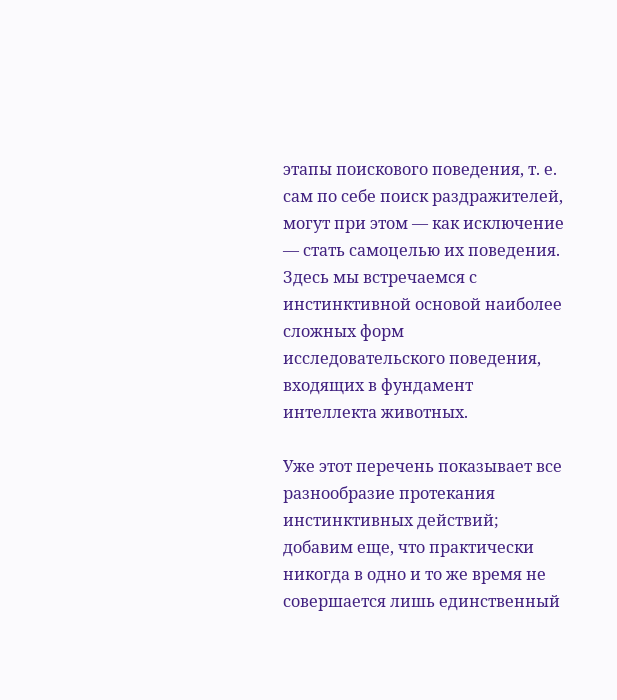этапы поискового поведения, т. е. сам по себе поиск раздражителей, могут при этом — как исключение — стать самоцелью их поведения. Здесь мы встречаемся с инстинктивной основой наиболее сложных форм исследовательского поведения, входящих в фундамент интеллекта животных.

Уже этот перечень показывает все разнообразие протекания инстинктивных действий; добавим еще, что практически никогда в одно и то же время не совершается лишь единственный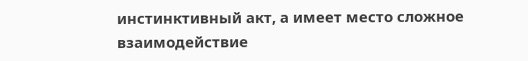инстинктивный акт, а имеет место сложное взаимодействие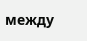между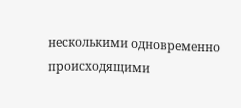несколькими одновременно происходящими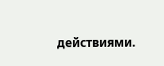действиями.